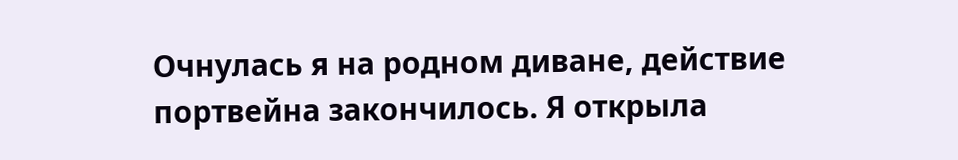Очнулась я на родном диване, действие портвейна закончилось. Я открыла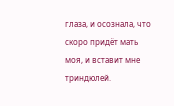глаза, и осознала, что скоро придёт мать моя, и вставит мне триндюлей.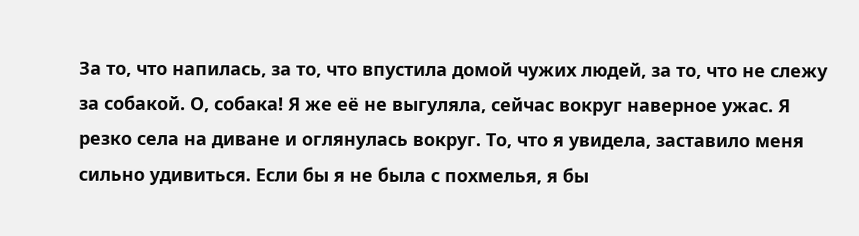За то, что напилась, за то, что впустила домой чужих людей, за то, что не слежу за собакой. О, собака! Я же её не выгуляла, сейчас вокруг наверное ужас. Я резко села на диване и оглянулась вокруг. То, что я увидела, заставило меня сильно удивиться. Если бы я не была с похмелья, я бы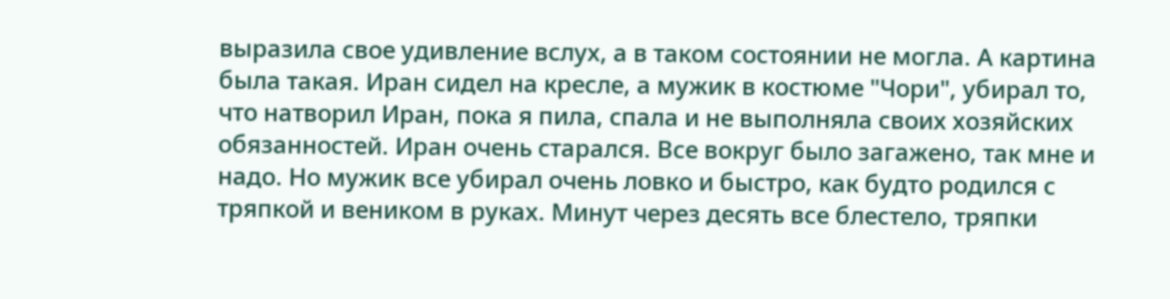выразила свое удивление вслух, а в таком состоянии не могла. А картина была такая. Иран сидел на кресле, а мужик в костюме "Чори", убирал то, что натворил Иран, пока я пила, спала и не выполняла своих хозяйских обязанностей. Иран очень старался. Все вокруг было загажено, так мне и надо. Но мужик все убирал очень ловко и быстро, как будто родился с тряпкой и веником в руках. Минут через десять все блестело, тряпки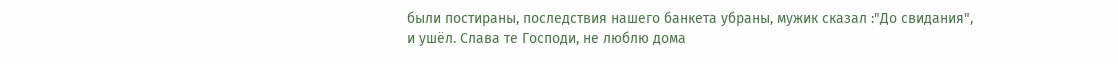были постираны, последствия нашего банкета убраны, мужик сказал :"До свидания", и ушёл. Слава те Господи, не люблю дома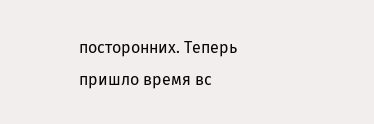посторонних. Теперь пришло время вс